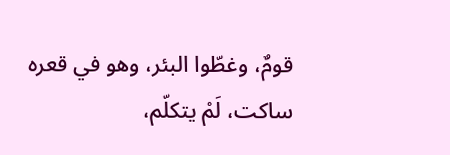قومٌ، وغطّوا البئر، وهو في قعره ساكت، لَمْ يتكلّم،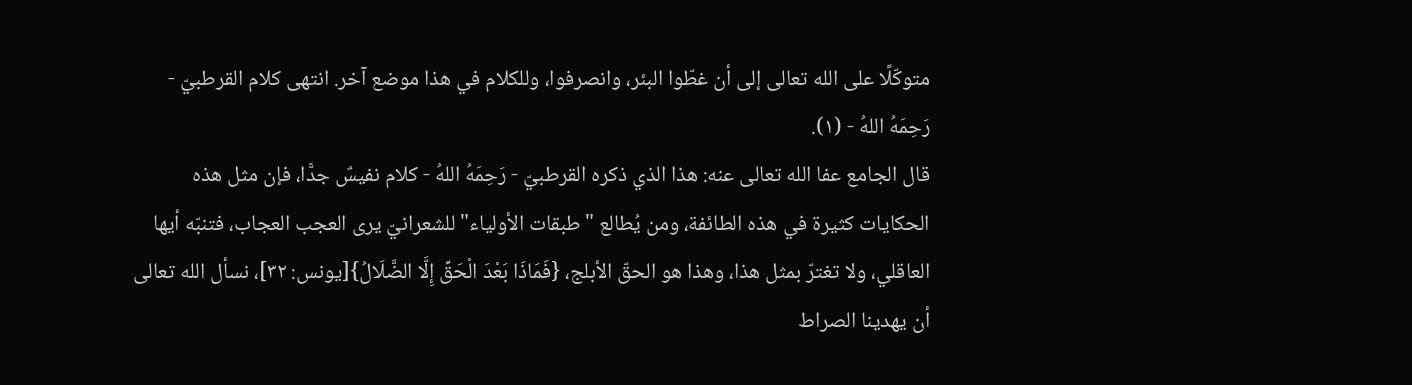متوكّلًا على الله تعالى إلى أن غطّوا البئر، وانصرفوا، وللكلام في هذا موضع آخر. انتهى كلام القرطبيّ - رَحِمَهُ اللهُ - (١).
قال الجامع عفا الله تعالى عنه: هذا الذي ذكره القرطبيّ - رَحِمَهُ اللهُ - كلام نفيسٌ جدًّا، فإن مثل هذه الحكايات كثيرة في هذه الطائفة، ومن يُطالع "طبقات الأولياء" للشعرانيّ يرى العجب العجاب، فتنبّه أيها العاقلي، ولا تغترّ بمثل هذا، وهذا هو الحقّ الأبلج، {فَمَاذَا بَعْدَ الْحَقِّ إِلَّا الضَّلَالُ}[يونس: ٣٢]، نسأل الله تعالى أن يهدينا الصراط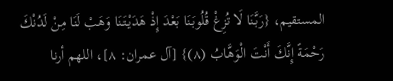المستقيم، {رَبَّنَا لَا تُزِغْ قُلُوبَنَا بَعْدَ إِذْ هَدَيْتَنَا وَهَبْ لَنَا مِنْ لَدُنْكَ رَحْمَةً إِنَّكَ أَنْتَ الْوَهَّابُ (٨)} [آل عمران: ٨]، اللهم أرنا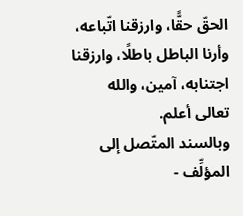الحقّ حقًّا، وارزقنا اتّباعه، وأرنا الباطل باطلًا، وارزقنا اجتنابه، آمين، والله تعالى أعلم.
وبالسند المتّصل إلى المؤلِّف -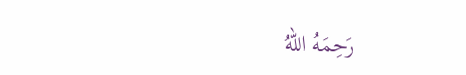رَحِمَهُ اللهُ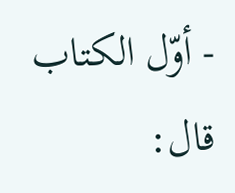- أوّل الكتاب قال: